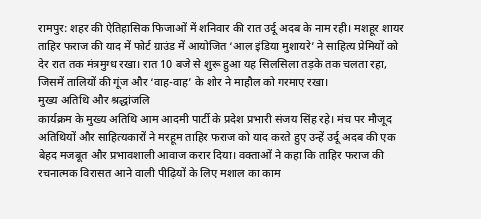रामपुर: शहर की ऐतिहासिक फिजाओं में शनिवार की रात उर्दू अदब के नाम रही। मशहूर शायर ताहिर फराज की याद में फोर्ट ग्राउंड में आयोजित ‘आल इंडिया मुशायरे’ ने साहित्य प्रेमियों को देर रात तक मंत्रमुग्ध रखा। रात 10 बजे से शुरू हुआ यह सिलसिला तड़के तक चलता रहा, जिसमें तालियों की गूंज और ‘वाह-वाह’ के शोर ने माहौल को गरमाए रखा।
मुख्य अतिथि और श्रद्धांजलि
कार्यक्रम के मुख्य अतिथि आम आदमी पार्टी के प्रदेश प्रभारी संजय सिंह रहे। मंच पर मौजूद अतिथियों और साहित्यकारों ने मरहूम ताहिर फराज को याद करते हुए उन्हें उर्दू अदब की एक बेहद मजबूत और प्रभावशाली आवाज करार दिया। वक्ताओं ने कहा कि ताहिर फराज की रचनात्मक विरासत आने वाली पीढ़ियों के लिए मशाल का काम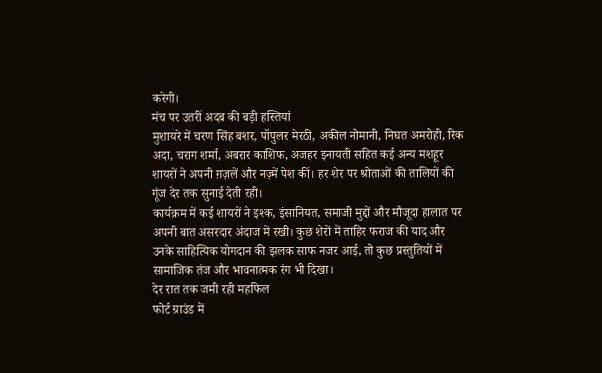करेगी।
मंच पर उतरीं अदब की बड़ी हस्तियां
मुशायरे में चरण सिंह बशर, पॉपुलर मेरठी, अकील नोमानी, निघत अमरोही, रिक अदा, चराग शर्मा, अबरार काशिफ, अजहर इनायती सहित कई अन्य मशहूर शायरों ने अपनी ग़ज़लें और नज़्में पेश कीं। हर शेर पर श्रोताओं की तालियों की गूंज देर तक सुनाई देती रही।
कार्यक्रम में कई शायरों ने इश्क, इंसानियत, समाजी मुद्दों और मौजूदा हालात पर अपनी बात असरदार अंदाज में रखी। कुछ शेरों में ताहिर फराज की याद और उनके साहित्यिक योगदान की झलक साफ नजर आई, तो कुछ प्रस्तुतियों में सामाजिक तंज और भावनात्मक रंग भी दिखा।
देर रात तक जमी रही महफिल
फोर्ट ग्राउंड में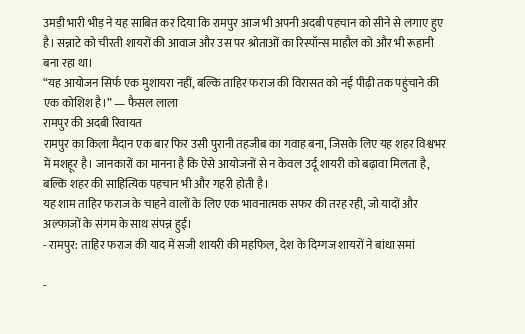उमड़ी भारी भीड़ ने यह साबित कर दिया कि रामपुर आज भी अपनी अदबी पहचान को सीने से लगाए हुए है। सन्नाटे को चीरती शायरों की आवाज और उस पर श्रोताओं का रिस्पॉन्स माहौल को और भी रूहानी बना रहा था।
“यह आयोजन सिर्फ एक मुशायरा नहीं, बल्कि ताहिर फराज की विरासत को नई पीढ़ी तक पहुंचाने की एक कोशिश है।” — फैसल लाला
रामपुर की अदबी रिवायत
रामपुर का किला मैदान एक बार फिर उसी पुरानी तहजीब का गवाह बना, जिसके लिए यह शहर विश्वभर में मशहूर है। जानकारों का मानना है कि ऐसे आयोजनों से न केवल उर्दू शायरी को बढ़ावा मिलता है, बल्कि शहर की साहित्यिक पहचान भी और गहरी होती है।
यह शाम ताहिर फराज के चाहने वालों के लिए एक भावनात्मक सफर की तरह रही, जो यादों और अल्फाजों के संगम के साथ संपन्न हुई।
- रामपुर: ताहिर फराज की याद में सजी शायरी की महफिल, देश के दिग्गज शायरों ने बांधा समां

-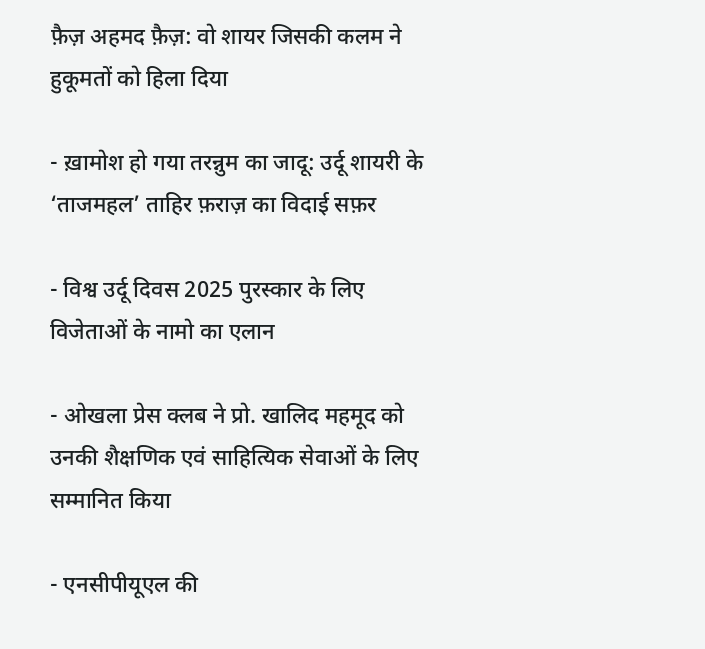फ़ैज़ अहमद फ़ैज़: वो शायर जिसकी कलम ने हुकूमतों को हिला दिया

- ख़ामोश हो गया तरन्नुम का जादू: उर्दू शायरी के ‘ताजमहल’ ताहिर फ़राज़ का विदाई सफ़र

- विश्व उर्दू दिवस 2025 पुरस्कार के लिए विजेताओं के नामो का एलान

- ओखला प्रेस क्लब ने प्रो. खालिद महमूद को उनकी शैक्षणिक एवं साहित्यिक सेवाओं के लिए सम्मानित किया

- एनसीपीयूएल की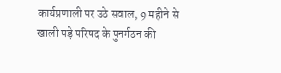कार्यप्रणाली पर उठे सवाल, 9 महीने से खाली पड़े परिषद के पुनर्गठन की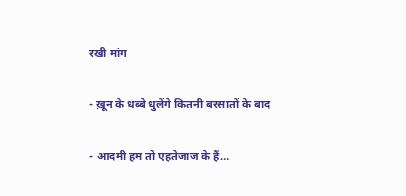रखी मांग

- ख़ून के धब्बे धुलेंगे कितनी बरसातों के बाद

- आदमी हम तो एहतेजाज के हैं…